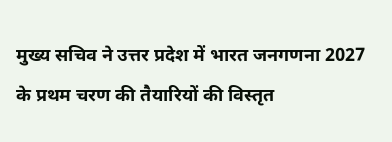मुख्य सचिव ने उत्तर प्रदेश में भारत जनगणना 2027 के प्रथम चरण की तैयारियों की विस्तृत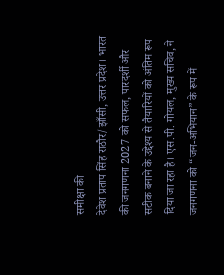समीक्षा की
देवेश प्रताप सिंह राठौर/झाँसी, उत्तर प्रदेश। भारत की जनगणना 2027 को सफल, पारदर्शी और सटीक बनाने के उद्देश्य से तैयारियों को अंतिम रूप दिया जा रहा है। एस.पी. गोयल, मुख्य सचिव, ने जनगणना को “जन-अभियान” के रूप में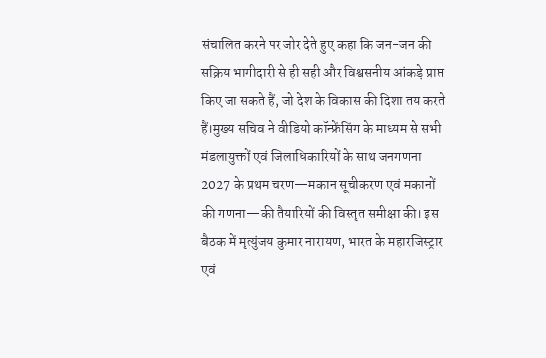संचालित करने पर जोर देते हुए कहा कि जन-जन की सक्रिय भागीदारी से ही सही और विश्वसनीय आंकड़े प्राप्त किए जा सकते हैं, जो देश के विकास की दिशा तय करते हैं।मुख्य सचिव ने वीडियो कॉन्फ्रेंसिंग के माध्यम से सभी मंडलायुक्तों एवं जिलाधिकारियों के साथ जनगणना 2027 के प्रथम चरण—मकान सूचीकरण एवं मकानों की गणना—की तैयारियों की विस्तृत समीक्षा की। इस बैठक में मृत्युंजय कुमार नारायण, भारत के महारजिस्ट्रार एवं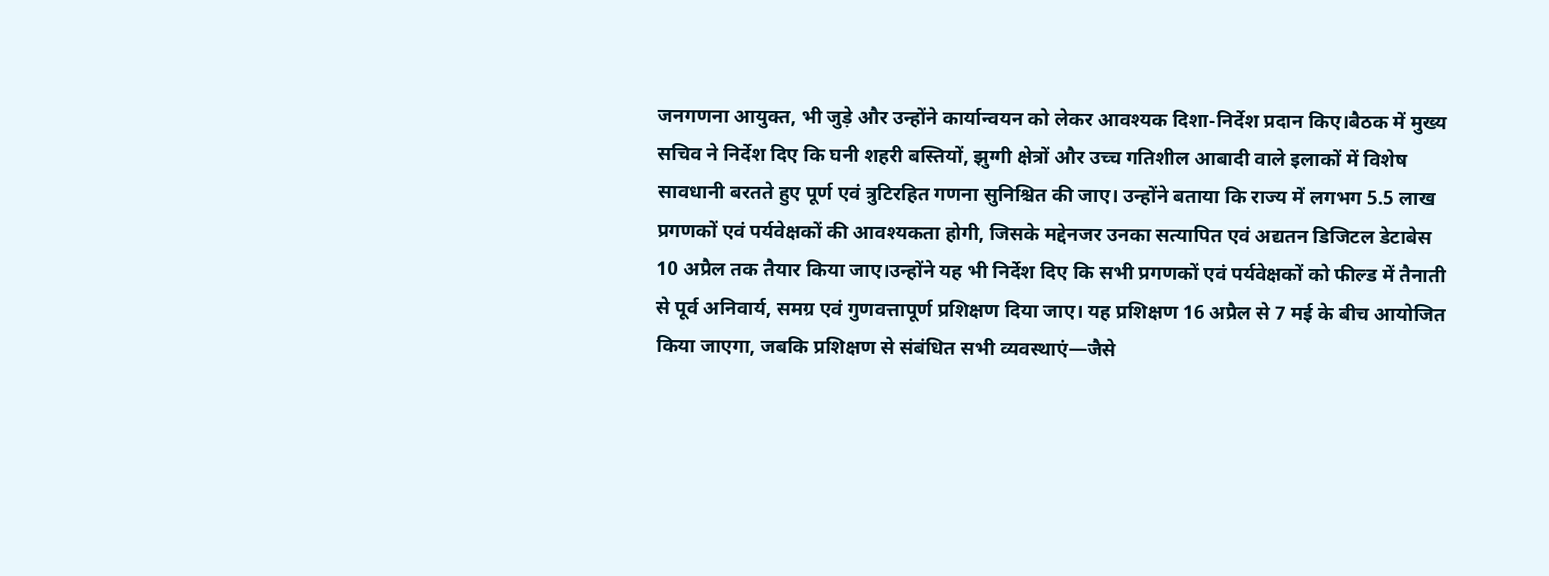जनगणना आयुक्त, भी जुड़े और उन्होंने कार्यान्वयन को लेकर आवश्यक दिशा-निर्देश प्रदान किए।बैठक में मुख्य सचिव ने निर्देश दिए कि घनी शहरी बस्तियों, झुग्गी क्षेत्रों और उच्च गतिशील आबादी वाले इलाकों में विशेष सावधानी बरतते हुए पूर्ण एवं त्रुटिरहित गणना सुनिश्चित की जाए। उन्होंने बताया कि राज्य में लगभग 5.5 लाख प्रगणकों एवं पर्यवेक्षकों की आवश्यकता होगी, जिसके मद्देनजर उनका सत्यापित एवं अद्यतन डिजिटल डेटाबेस 10 अप्रैल तक तैयार किया जाए।उन्होंने यह भी निर्देश दिए कि सभी प्रगणकों एवं पर्यवेक्षकों को फील्ड में तैनाती से पूर्व अनिवार्य, समग्र एवं गुणवत्तापूर्ण प्रशिक्षण दिया जाए। यह प्रशिक्षण 16 अप्रैल से 7 मई के बीच आयोजित किया जाएगा, जबकि प्रशिक्षण से संबंधित सभी व्यवस्थाएं—जैसे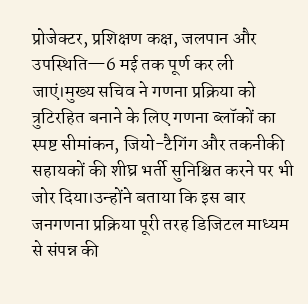प्रोजेक्टर, प्रशिक्षण कक्ष, जलपान और उपस्थिति—6 मई तक पूर्ण कर ली जाएं।मुख्य सचिव ने गणना प्रक्रिया को त्रुटिरहित बनाने के लिए गणना ब्लॉकों का स्पष्ट सीमांकन, जियो-टैगिंग और तकनीकी सहायकों की शीघ्र भर्ती सुनिश्चित करने पर भी जोर दिया।उन्होंने बताया कि इस बार जनगणना प्रक्रिया पूरी तरह डिजिटल माध्यम से संपन्न की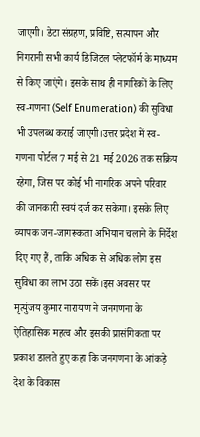जाएगी। डेटा संग्रहण, प्रविष्टि, सत्यापन और निगरानी सभी कार्य डिजिटल प्लेटफॉर्म के माध्यम से किए जाएंगे। इसके साथ ही नागरिकों के लिए स्व-गणना (Self Enumeration) की सुविधा भी उपलब्ध कराई जाएगी।उत्तर प्रदेश में स्व-गणना पोर्टल 7 मई से 21 मई 2026 तक सक्रिय रहेगा, जिस पर कोई भी नागरिक अपने परिवार की जानकारी स्वयं दर्ज कर सकेगा। इसके लिए व्यापक जन-जागरूकता अभियान चलाने के निर्देश दिए गए हैं, ताकि अधिक से अधिक लोग इस सुविधा का लाभ उठा सकें।इस अवसर पर मृत्युंजय कुमार नारायण ने जनगणना के ऐतिहासिक महत्व और इसकी प्रासंगिकता पर प्रकाश डालते हुए कहा कि जनगणना के आंकड़े देश के विकास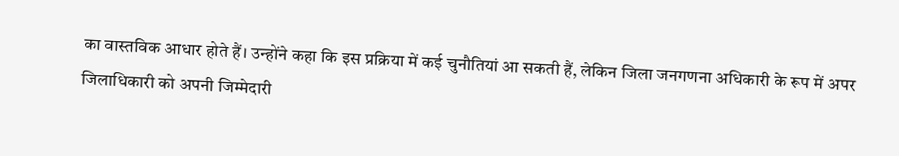का वास्तविक आधार होते हैं। उन्होंने कहा कि इस प्रक्रिया में कई चुनौतियां आ सकती हैं, लेकिन जिला जनगणना अधिकारी के रूप में अपर जिलाधिकारी को अपनी जिम्मेदारी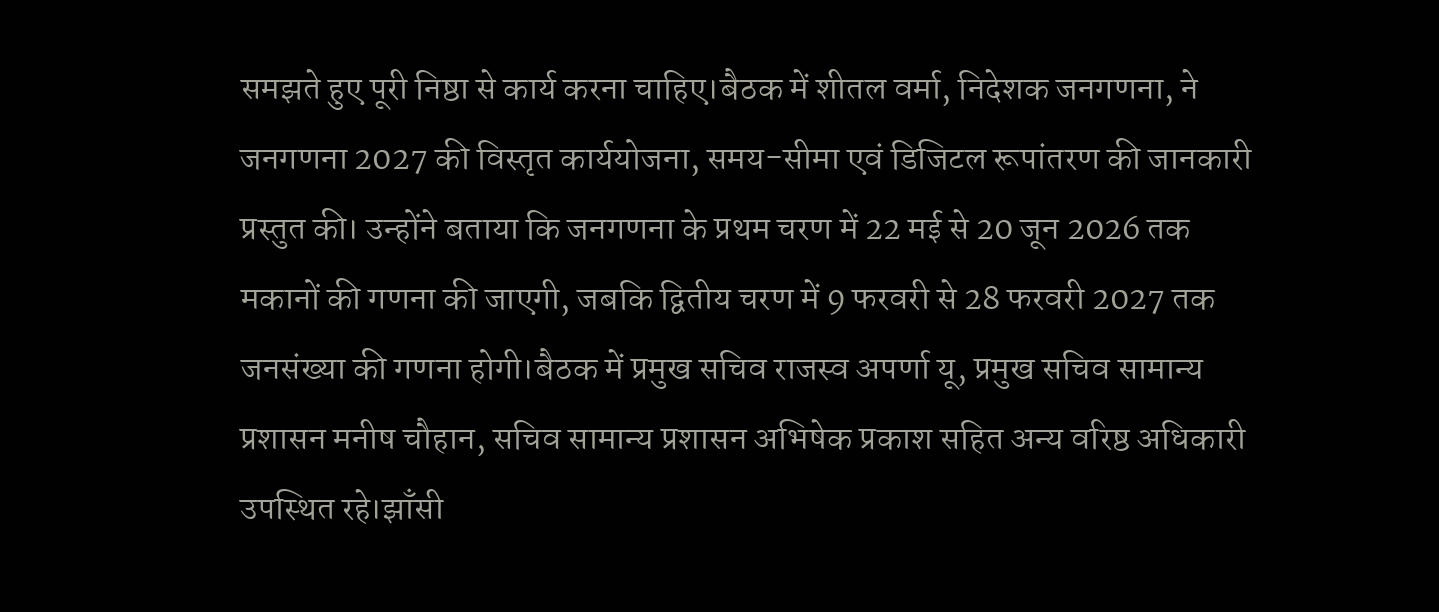समझते हुए पूरी निष्ठा से कार्य करना चाहिए।बैठक में शीतल वर्मा, निदेशक जनगणना, ने जनगणना 2027 की विस्तृत कार्ययोजना, समय-सीमा एवं डिजिटल रूपांतरण की जानकारी प्रस्तुत की। उन्होंने बताया कि जनगणना के प्रथम चरण में 22 मई से 20 जून 2026 तक मकानों की गणना की जाएगी, जबकि द्वितीय चरण में 9 फरवरी से 28 फरवरी 2027 तक जनसंख्या की गणना होगी।बैठक में प्रमुख सचिव राजस्व अपर्णा यू, प्रमुख सचिव सामान्य प्रशासन मनीष चौहान, सचिव सामान्य प्रशासन अभिषेक प्रकाश सहित अन्य वरिष्ठ अधिकारी उपस्थित रहे।झाँसी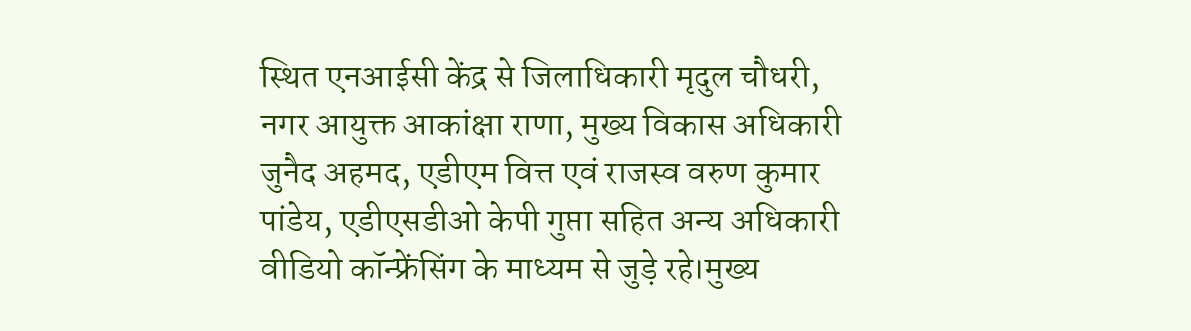स्थित एनआईसी केंद्र से जिलाधिकारी मृदुल चौधरी, नगर आयुक्त आकांक्षा राणा, मुख्य विकास अधिकारी जुनैद अहमद, एडीएम वित्त एवं राजस्व वरुण कुमार पांडेय, एडीएसडीओ केपी गुप्ता सहित अन्य अधिकारी वीडियो कॉन्फ्रेंसिंग के माध्यम से जुड़े रहे।मुख्य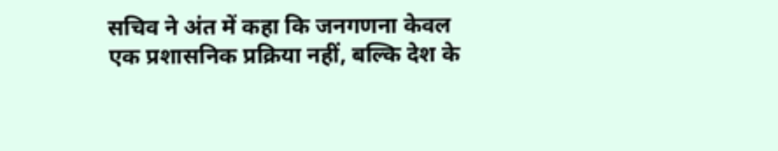सचिव ने अंत में कहा कि जनगणना केवल एक प्रशासनिक प्रक्रिया नहीं, बल्कि देश के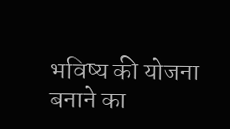भविष्य की योजना बनाने का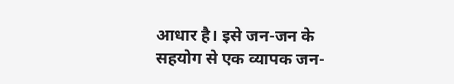आधार है। इसे जन-जन के सहयोग से एक व्यापक जन-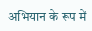अभियान के रूप में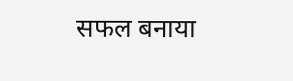सफल बनाया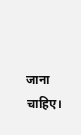जाना चाहिए।